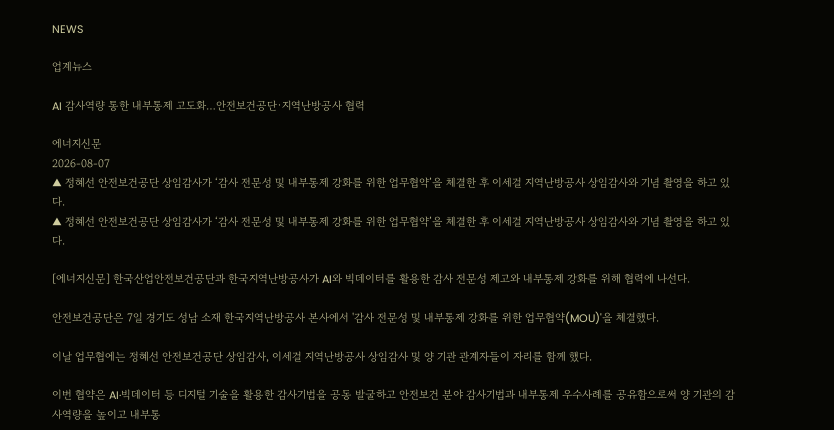NEWS

업계뉴스

AI 감사역량 통한 내부통제 고도화…안전보건공단·지역난방공사 협력

에너지신문
2026-08-07
▲ 정혜선 안전보건공단 상임감사가 ‘감사 전문성 및 내부통제 강화를 위한 업무협약’을 체결한 후 이세걸 지역난방공사 상임감사와 기념 촬영을 하고 있다.
▲ 정혜선 안전보건공단 상임감사가 ‘감사 전문성 및 내부통제 강화를 위한 업무협약’을 체결한 후 이세걸 지역난방공사 상임감사와 기념 촬영을 하고 있다.

[에너지신문] 한국산업안전보건공단과 한국지역난방공사가 AI와 빅데이터를 활용한 감사 전문성 제고와 내부통제 강화를 위해 협력에 나선다.

안전보건공단은 7일 경기도 성남 소재 한국지역난방공사 본사에서 '감사 전문성 및 내부통제 강화를 위한 업무협약(MOU)'을 체결했다.

이날 업무협에는 정혜선 안전보건공단 상임감사, 이세걸 지역난방공사 상임감사 및 양 기관 관계자들이 자리를 함께 했다.

이번 협약은 AI·빅데이터 등 디지털 기술을 활용한 감사기법을 공동 발굴하고 안전보건 분야 감사기법과 내부통제 우수사례를 공유함으로써 양 기관의 감사역량을 높이고 내부통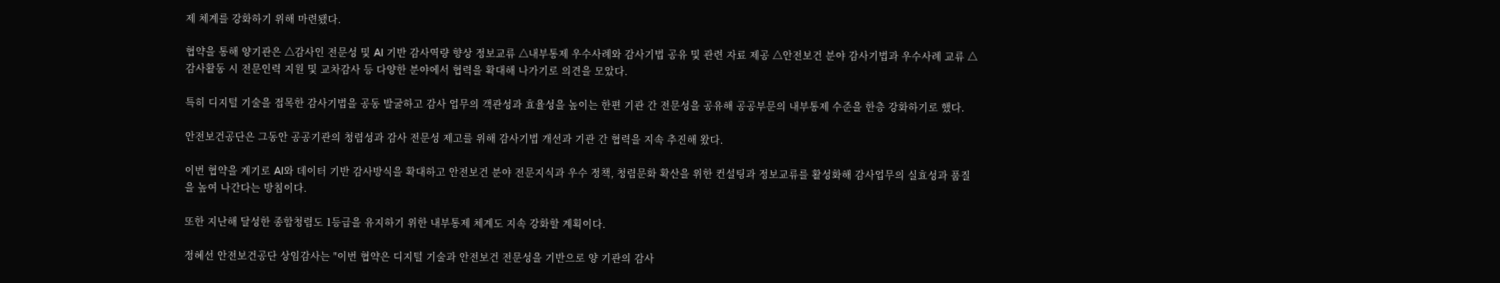제 체계를 강화하기 위해 마련됐다.

협약을 통해 양기관은 △감사인 전문성 및 AI 기반 감사역량 향상 정보교류 △내부통제 우수사례와 감사기법 공유 및 관련 자료 제공 △안전보건 분야 감사기법과 우수사례 교류 △감사활동 시 전문인력 지원 및 교차감사 등 다양한 분야에서 협력을 확대해 나가기로 의견을 모았다.

특히 디지털 기술을 접목한 감사기법을 공동 발굴하고 감사 업무의 객관성과 효율성을 높이는 한편 기관 간 전문성을 공유해 공공부문의 내부통제 수준을 한층 강화하기로 했다.

안전보건공단은 그동안 공공기관의 청렴성과 감사 전문성 제고를 위해 감사기법 개선과 기관 간 협력을 지속 추진해 왔다.

이번 협약을 계기로 AI와 데이터 기반 감사방식을 확대하고 안전보건 분야 전문지식과 우수 정책, 청렴문화 확산을 위한 컨설팅과 정보교류를 활성화해 감사업무의 실효성과 품질을 높여 나간다는 방침이다.

또한 지난해 달성한 종합청렴도 1등급을 유지하기 위한 내부통제 체계도 지속 강화할 계획이다.

정혜선 안전보건공단 상임감사는 "이번 협약은 디지털 기술과 안전보건 전문성을 기반으로 양 기관의 감사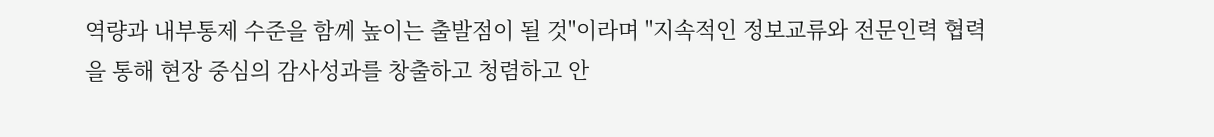역량과 내부통제 수준을 함께 높이는 출발점이 될 것"이라며 "지속적인 정보교류와 전문인력 협력을 통해 현장 중심의 감사성과를 창출하고 청렴하고 안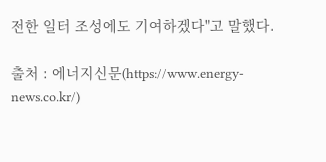전한 일터 조성에도 기여하겠다"고 말했다.

출처 : 에너지신문(https://www.energy-news.co.kr/)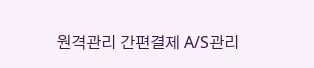원격관리 간편결제 A/S관리